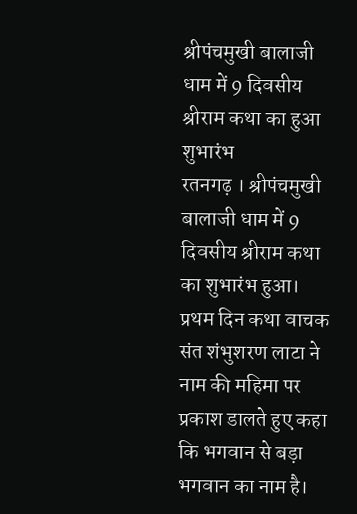श्रीपंचमुखी बालाजी धाम में 9 दिवसीय श्रीराम कथा का हुआ शुभारंभ
रतनगढ़ । श्रीपंचमुखी बालाजी धाम में 9 दिवसीय श्रीराम कथा का शुभारंभ हुआ। प्रथम दिन कथा वाचक संत शंभुशरण लाटा ने नाम की महिमा पर प्रकाश डालते हुए कहा कि भगवान से बड़ा भगवान का नाम है।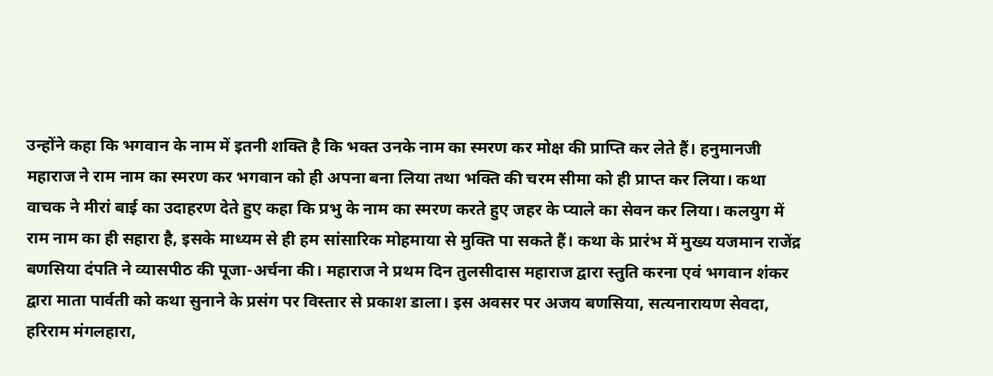उन्होंने कहा कि भगवान के नाम में इतनी शक्ति है कि भक्त उनके नाम का स्मरण कर मोक्ष की प्राप्ति कर लेते हैं। हनुमानजी महाराज ने राम नाम का स्मरण कर भगवान को ही अपना बना लिया तथा भक्ति की चरम सीमा को ही प्राप्त कर लिया। कथा वाचक ने मीरां बाई का उदाहरण देते हुए कहा कि प्रभु के नाम का स्मरण करते हुए जहर के प्याले का सेवन कर लिया। कलयुग में राम नाम का ही सहारा है, इसके माध्यम से ही हम सांसारिक मोहमाया से मुक्ति पा सकते हैं। कथा के प्रारंभ में मुख्य यजमान राजेंद्र बणसिया दंपति ने व्यासपीठ की पूजा-अर्चना की। महाराज ने प्रथम दिन तुलसीदास महाराज द्वारा स्तुति करना एवं भगवान शंकर द्वारा माता पार्वती को कथा सुनाने के प्रसंग पर विस्तार से प्रकाश डाला। इस अवसर पर अजय बणसिया, सत्यनारायण सेवदा, हरिराम मंगलहारा,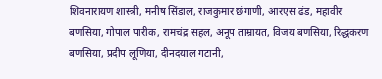शिवनारायण शास्त्री, मनीष सिंडाल, राजकुमार छंगाणी, आरएस ढंड, महावीर बणसिया, गोपाल पारीक, रामचंद्र सहल, अनूप ताम्रायत, विजय बणसिया, रिद्धकरण बणसिया, प्रदीप लूणिया, दीनदयाल गटानी,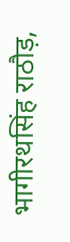भागीरथसिंह राठौड़,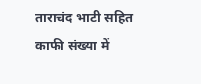ताराचंद भाटी सहित काफी संख्या में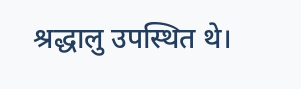श्रद्धालु उपस्थित थे।